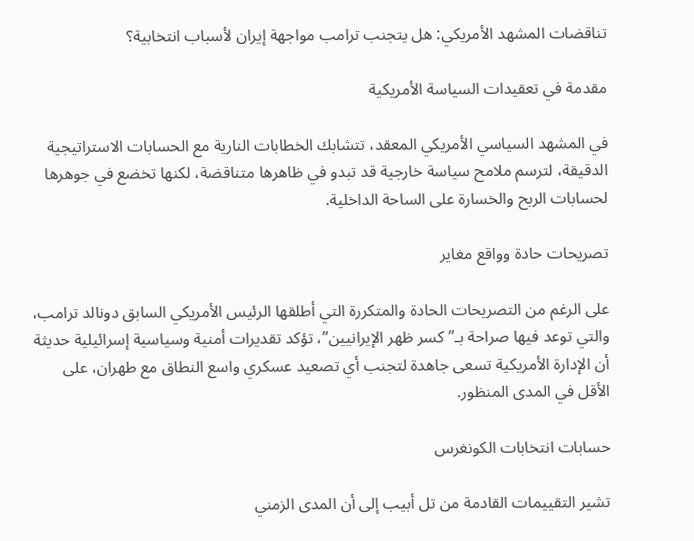تناقضات المشهد الأمريكي: هل يتجنب ترامب مواجهة إيران لأسباب انتخابية؟

مقدمة في تعقيدات السياسة الأمريكية

في المشهد السياسي الأمريكي المعقد، تتشابك الخطابات النارية مع الحسابات الاستراتيجية الدقيقة، لترسم ملامح سياسة خارجية قد تبدو في ظاهرها متناقضة، لكنها تخضع في جوهرها لحسابات الربح والخسارة على الساحة الداخلية.

تصريحات حادة وواقع مغاير

على الرغم من التصريحات الحادة والمتكررة التي أطلقها الرئيس الأمريكي السابق دونالد ترامب، والتي توعد فيها صراحة بـ”كسر ظهر الإيرانيين”، تؤكد تقديرات أمنية وسياسية إسرائيلية حديثة أن الإدارة الأمريكية تسعى جاهدة لتجنب أي تصعيد عسكري واسع النطاق مع طهران، على الأقل في المدى المنظور.

حسابات انتخابات الكونغرس

تشير التقييمات القادمة من تل أبيب إلى أن المدى الزمني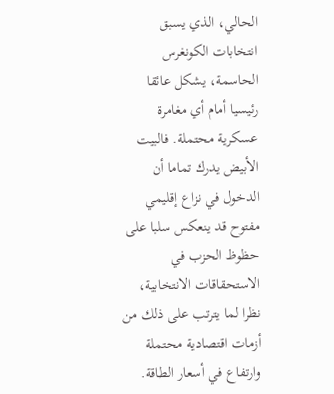الحالي، الذي يسبق انتخابات الكونغرس الحاسمة، يشكل عائقا رئيسيا أمام أي مغامرة عسكرية محتملة. فالبيت الأبيض يدرك تماما أن الدخول في نزاع إقليمي مفتوح قد ينعكس سلبا على حظوظ الحزب في الاستحقاقات الانتخابية، نظرا لما يترتب على ذلك من أزمات اقتصادية محتملة وارتفاع في أسعار الطاقة.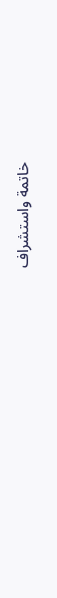خاتمة واستشراف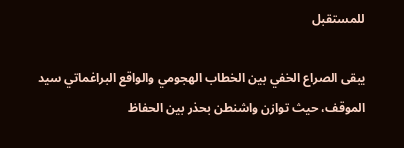للمستقبل

يبقى الصراع الخفي بين الخطاب الهجومي والواقع البراغماتي سيد الموقف، حيث توازن واشنطن بحذر بين الحفاظ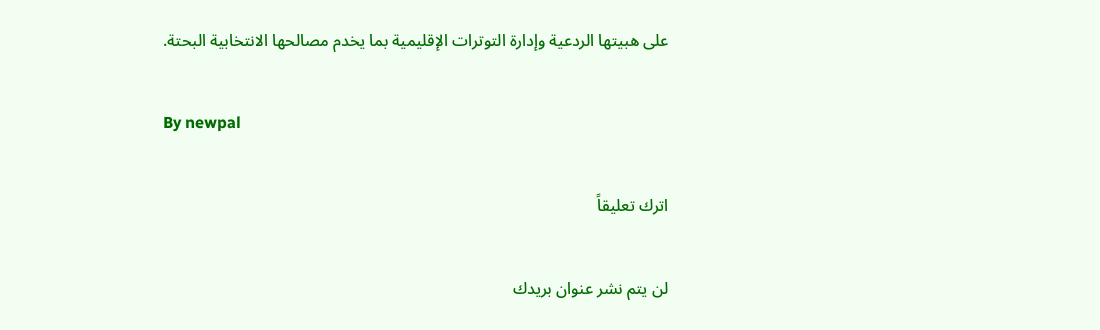على هبيتها الردعية وإدارة التوترات الإقليمية بما يخدم مصالحها الانتخابية البحتة.

By newpal

اترك تعليقاً

لن يتم نشر عنوان بريدك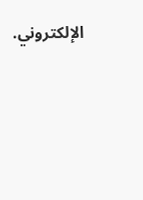الإلكتروني.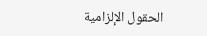الحقول الإلزامية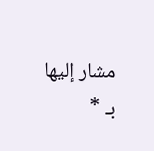مشار إليها بـ *